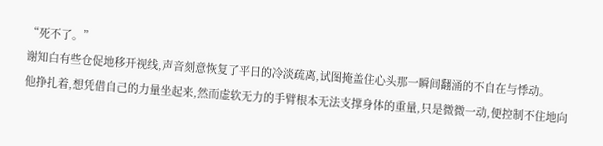“死不了。”
谢知白有些仓促地移开视线,声音刻意恢复了平日的冷淡疏离,试图掩盖住心头那一瞬间翻涌的不自在与悸动。
他挣扎着,想凭借自己的力量坐起来,然而虚软无力的手臂根本无法支撑身体的重量,只是微微一动,便控制不住地向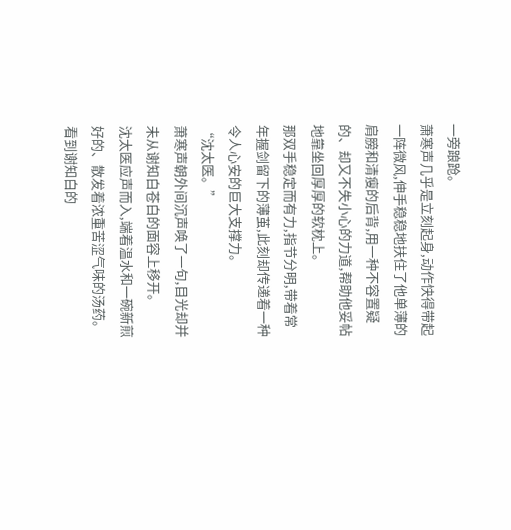一旁踉跄。
萧寒声几乎是立刻起身,动作快得带起一阵微风,伸手稳稳地扶住了他单薄的肩膀和清瘦的后背,用一种不容置疑的、却又不失小心的力道,帮助他妥帖地靠坐回厚厚的软枕上。
那双手稳定而有力,指节分明,带着常年握剑留下的薄茧,此刻却传递着一种令人心安的巨大支撑力。
“沈太医。”
萧寒声朝外间沉声唤了一句,目光却并未从谢知白苍白的面容上移开。
沈太医应声而入,端着温水和一碗新煎好的、散发着浓重苦涩气味的汤药。
看到谢知白的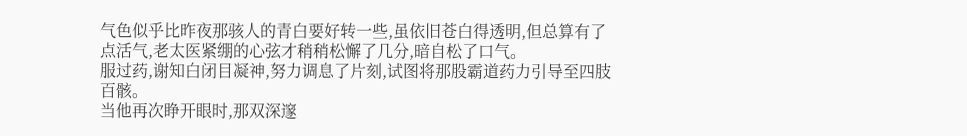气色似乎比昨夜那骇人的青白要好转一些,虽依旧苍白得透明,但总算有了点活气,老太医紧绷的心弦才稍稍松懈了几分,暗自松了口气。
服过药,谢知白闭目凝神,努力调息了片刻,试图将那股霸道药力引导至四肢百骸。
当他再次睁开眼时,那双深邃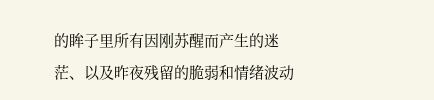的眸子里所有因刚苏醒而产生的迷茫、以及昨夜残留的脆弱和情绪波动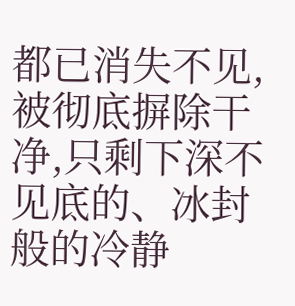都已消失不见,被彻底摒除干净,只剩下深不见底的、冰封般的冷静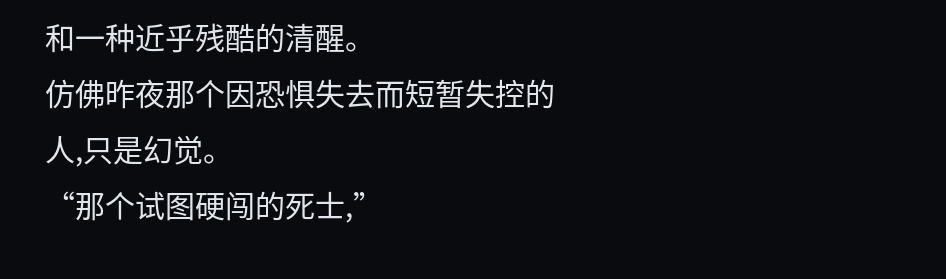和一种近乎残酷的清醒。
仿佛昨夜那个因恐惧失去而短暂失控的人,只是幻觉。
“那个试图硬闯的死士,”